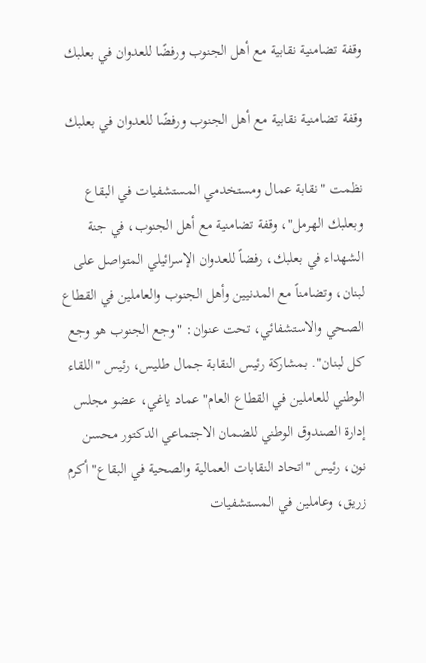وقفة تضامنية نقابية مع أهل الجنوب ورفضًا للعدوان في بعلبك

وقفة تضامنية نقابية مع أهل الجنوب ورفضًا للعدوان في بعلبك

نظمت "نقابة عمال ومستخدمي المستشفيات في البقاع وبعلبك الهرمل"، وقفة تضامنية مع أهل الجنوب، في جنة الشهداء في بعلبك، رفضاً للعدوان الإسرائيلي المتواصل على لبنان، وتضامناً مع المدنيين وأهل الجنوب والعاملين في القطاع الصحي والاستشفائي، تحت عنوان: "وجع الجنوب هو وجع كل لبنان". بمشاركة رئيس النقابة جمال طليس، رئيس "اللقاء الوطني للعاملين في القطاع العام" عماد ياغي، عضو مجلس إدارة الصندوق الوطني للضمان الاجتماعي الدكتور محسن نون، رئيس "اتحاد النقابات العمالية والصحية في البقاع" أكرم زريق، وعاملين في المستشفيات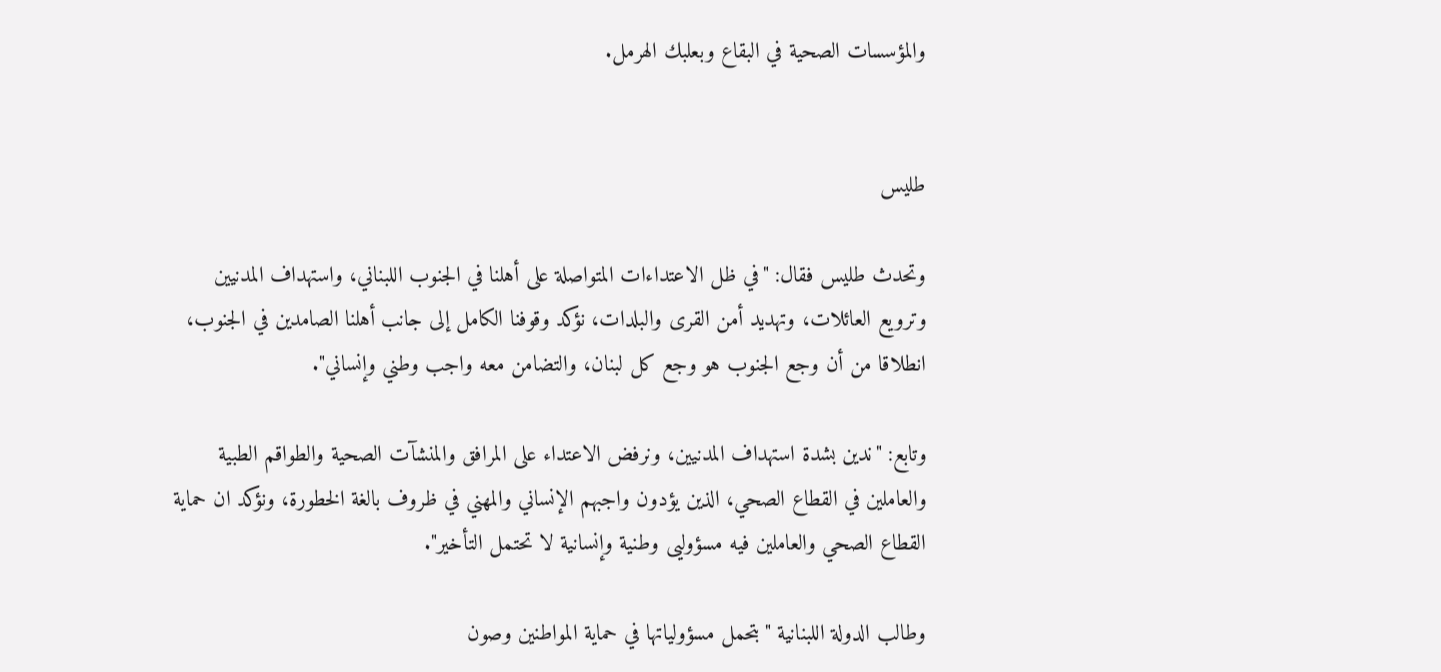والمؤسسات الصحية في البقاع وبعلبك الهرمل.


طليس

وتحدث طليس فقال: "في ظل الاعتداءات المتواصلة على أهلنا في الجنوب اللبناني، واستهداف المدنيين وترويع العائلات، وتهديد أمن القرى والبلدات، نؤكد وقوفنا الكامل إلى جانب أهلنا الصامدين في الجنوب، انطلاقا من أن وجع الجنوب هو وجع كل لبنان، والتضامن معه واجب وطني وإنساني".

وتابع: "ندين بشدة استهداف المدنيين، ونرفض الاعتداء على المرافق والمنشآت الصحية والطواقم الطبية والعاملين في القطاع الصحي، الذين يؤدون واجبهم الإنساني والمهني في ظروف بالغة الخطورة، ونؤكد ان حماية القطاع الصحي والعاملين فيه مسؤوليى وطنية وإنسانية لا تحتمل التأخير".

وطالب الدولة اللبنانية "بتحمل مسؤولياتها في حماية المواطنين وصون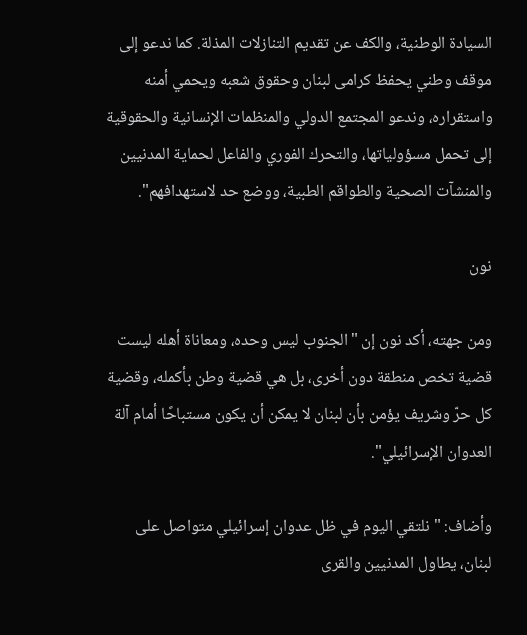السيادة الوطنية، والكف عن تقديم التنازلات المذلة. كما ندعو إلى موقف وطني يحفظ كرامى لبنان وحقوق شعبه ويحمي أمنه واستقراره، وندعو المجتمع الدولي والمنظمات الإنسانية والحقوقية إلى تحمل مسؤولياتها، والتحرك الفوري والفاعل لحماية المدنيين والمنشآت الصحية والطواقم الطبية، ووضع حد لاستهدافهم".

نون

ومن جهته، أكد نون إن "الجنوب ليس وحده، ومعاناة أهله ليست قضية تخص منطقة دون أخرى، بل هي قضية وطن بأكمله، وقضية كل حرّ وشريف يؤمن بأن لبنان لا يمكن أن يكون مستباحًا أمام آلة العدوان الإسرائيلي".

وأضاف: "نلتقي اليوم في ظل عدوان إسرائيلي متواصل على لبنان، يطاول المدنيين والقرى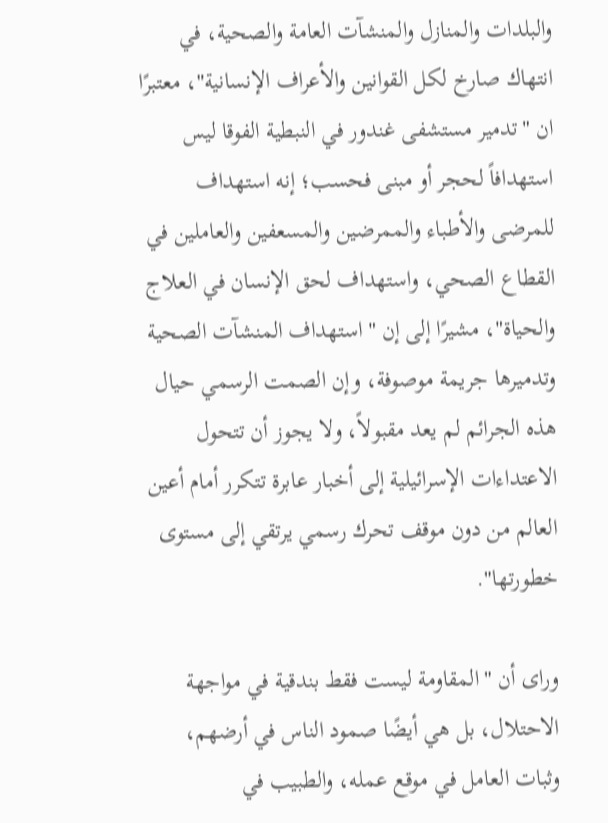والبلدات والمنازل والمنشآت العامة والصحية، في انتهاك صارخ لكل القوانين والأعراف الإنسانية"، معتبرًا ان "تدمير مستشفى غندور في النبطية الفوقا ليس استهدافاً لحجر أو مبنى فحسب؛ إنه استهداف للمرضى والأطباء والممرضين والمسعفين والعاملين في القطاع الصحي، واستهداف لحق الإنسان في العلاج والحياة"، مشيرًا إلى إن "استهداف المنشآت الصحية وتدميرها جريمة موصوفة، وإن الصمت الرسمي حيال هذه الجرائم لم يعد مقبولاً، ولا يجوز أن تتحول الاعتداءات الإسرائيلية إلى أخبار عابرة تتكرر أمام أعين العالم من دون موقف تحرك رسمي يرتقي إلى مستوى خطورتها".

وراى أن "المقاومة ليست فقط بندقية في مواجهة الاحتلال، بل هي أيضًا صمود الناس في أرضهم، وثبات العامل في موقع عمله، والطبيب في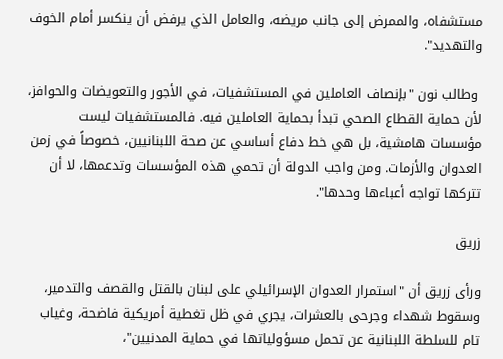مستشفاه، والممرض إلى جانب مريضه، والعامل الذي يرفض أن ينكسر أمام الخوف والتهديد".

 وطالب نون "بإنصاف العاملين في المستشفيات، في الأجور والتعويضات والحوافز، لأن حماية القطاع الصحي تبدأ بحماية العاملين فيه. فالمستشفيات ليست مؤسسات هامشية، بل هي خط دفاع أساسي عن صحة اللبنانيين، خصوصاً في زمن العدوان والأزمات. ومن واجب الدولة أن تحمي هذه المؤسسات وتدعمها، لا أن تتركها تواجه أعباءها وحدها".

زريق

ورأى زريق أن "استمرار العدوان الإسرائيلي على لبنان بالقتل والقصف والتدمير، وسقوط شهداء وجرحى بالعشرات، يجري في ظل تغطية أمريكية فاضحة، وغياب تام للسلطة اللبنانية عن تحمل مسؤولياتها في حماية المدنيين"،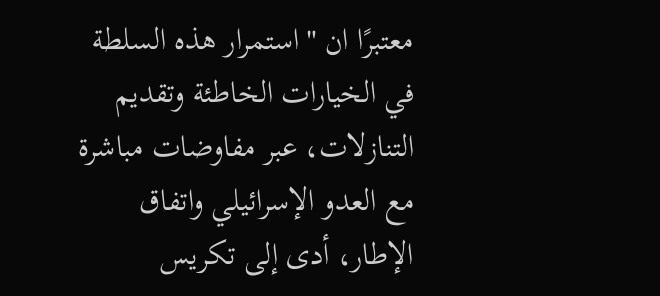معتبرًا ان "استمرار هذه السلطة في الخيارات الخاطئة وتقديم التنازلات، عبر مفاوضات مباشرة مع العدو الإسرائيلي واتفاق الإطار، أدى إلى تكريس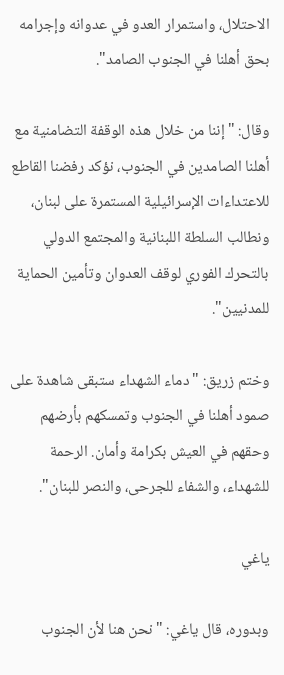الاحتلال، واستمرار العدو في عدوانه وإجرامه بحق أهلنا في الجنوب الصامد".

وقال: "إننا من خلال هذه الوقفة التضامنية مع أهلنا الصامدين في الجنوب، نؤكد رفضنا القاطع للاعتداءات الإسرائيلية المستمرة على لبنان، ونطالب السلطة اللبنانية والمجتمع الدولي بالتحرك الفوري لوقف العدوان وتأمين الحماية للمدنيين".

وختم زريق: "دماء الشهداء ستبقى شاهدة على صمود أهلنا في الجنوب وتمسكهم بأرضهم وحقهم في العيش بكرامة وأمان. الرحمة للشهداء، والشفاء للجرحى، والنصر للبنان".

ياغي

وبدوره، قال ياغي: "نحن هنا لأن الجنوب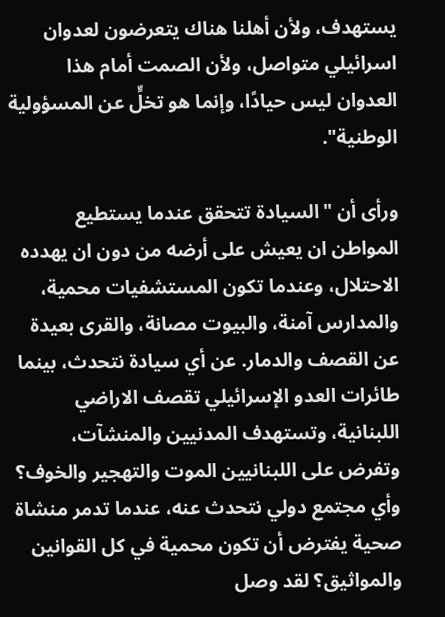يستهدف، ولأن أهلنا هناك يتعرضون لعدوان اسرائيلي متواصل، ولأن الصمت أمام هذا العدوان ليس حيادًا، وإنما هو تخلٍّ عن المسؤولية الوطنية".

ورأى أن "السيادة تتحقق عندما يستطيع المواطن ان يعيش على أرضه من دون ان يهدده الاحتلال، وعندما تكون المستشفيات محمية، والمدارس آمنة، والبيوت مصانة، والقرى بعيدة عن القصف والدمار. عن أي سيادة نتحدث، بينما طائرات العدو الإسرائيلي تقصف الاراضي اللبنانية، وتستهدف المدنيين والمنشآت، وتفرض على اللبنانيين الموت والتهجير والخوف؟ وأي مجتمع دولي نتحدث عنه، عندما تدمر منشاة صحية يفترض أن تكون محمية في كل القوانين والمواثيق؟ لقد وصل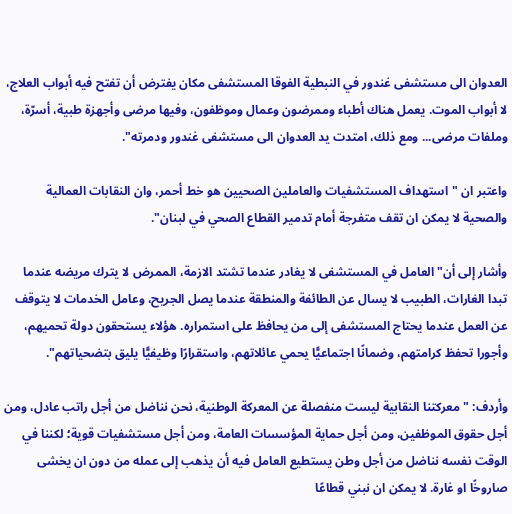العدوان الى مستشفى غندور في النبطية الفوقا المستشفى مكان يفترض أن تفتح فيه أبواب العلاج، لا أبواب الموت. يعمل هناك أطباء وممرضون وعمال وموظفون، وفيها مرضى وأجهزة طبية، أسرّة، وملفات مرضى... ومع ذلك، امتدت يد العدوان الى مستشفى غندور ودمرته".

واعتبر ان "استهداف المستشفيات والعاملين الصحيين هو خط أحمر، وان النقابات العمالية والصحية لا يمكن ان تقف متفرجة أمام تدمير القطاع الصحي في لبنان".

وأشار إلى أن"العامل في المستشفى لا يغادر عندما تشتد الازمة، الممرض لا يترك مريضه عندما تبدا الغارات، الطبيب لا يسال عن الطائفة والمنطقة عندما يصل الجريح، وعامل الخدمات لا يتوقف عن العمل عندما يحتاج المستشفى إلى من يحافظ على استمراره. هؤلاء يستحقون دولة تحميهم، وأجورا تحفظ كرامتهم، وضمانًا اجتماعيًّا يحمي عائلاتهم، واستقرارًا وظيفيًّا يليق بتضحياتهم".

وأردف: "معركتنا النقابية ليست منفصلة عن المعركة الوطنية، نحن نناضل من أجل راتب عادل، ومن أجل حقوق الموظفين، ومن أجل حماية المؤسسات العامة، ومن أجل مستشفيات قوية؛ لكننا في الوقت نفسه نناضل من أجل وطن يستطيع العامل فيه أن يذهب إلى عمله من دون ان يخشى صاروخًا او غارة. لا يمكن ان نبني قطاعًا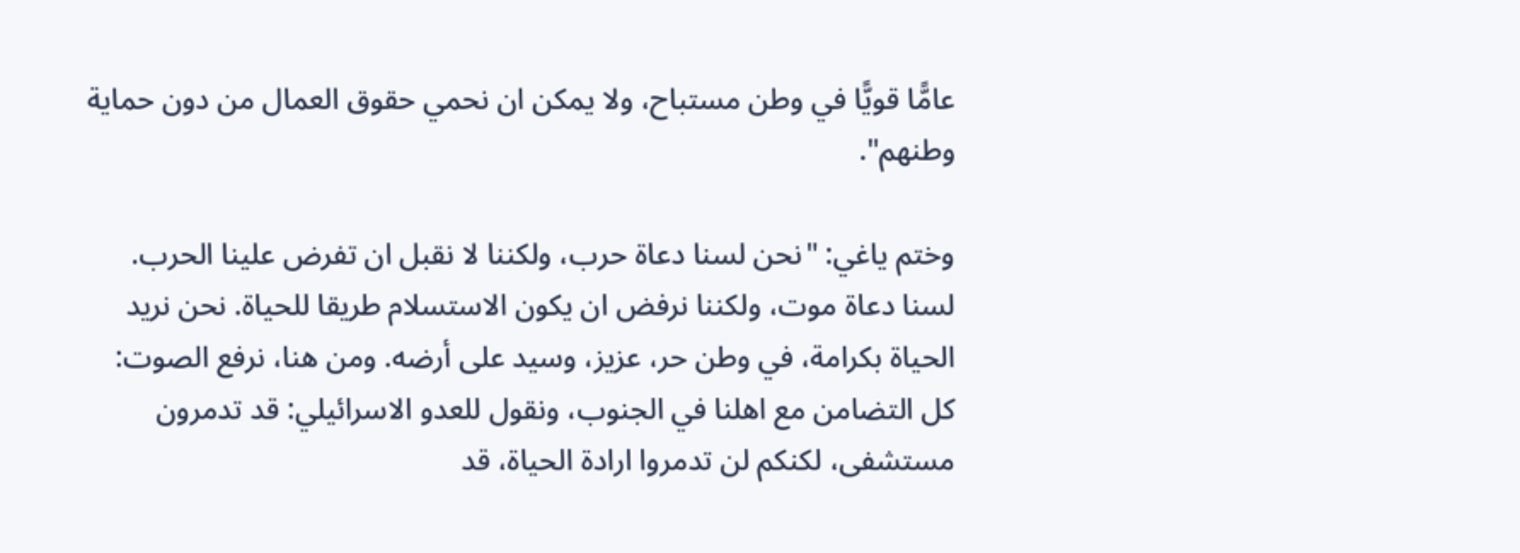عامًّا قويًّا في وطن مستباح، ولا يمكن ان نحمي حقوق العمال من دون حماية وطنهم".

وختم ياغي: "نحن لسنا دعاة حرب، ولكننا لا نقبل ان تفرض علينا الحرب. لسنا دعاة موت، ولكننا نرفض ان يكون الاستسلام طريقا للحياة. نحن نريد الحياة بكرامة، في وطن حر، عزيز، وسيد على أرضه. ومن هنا، نرفع الصوت: كل التضامن مع اهلنا في الجنوب، ونقول للعدو الاسرائيلي: قد تدمرون مستشفى، لكنكم لن تدمروا ارادة الحياة، قد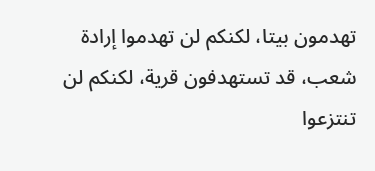تهدمون بيتا، لكنكم لن تهدموا إرادة شعب، قد تستهدفون قرية، لكنكم لن تنتزعوا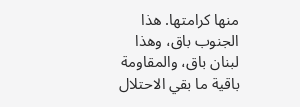منها كرامتها. هذا الجنوب باق، وهذا لبنان باق، والمقاومة باقية ما بقي الاحتلال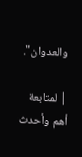والعدوان".

| لمتابعة أهم وأحدث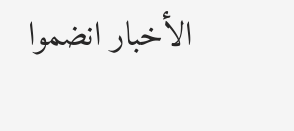الأخبار انضموا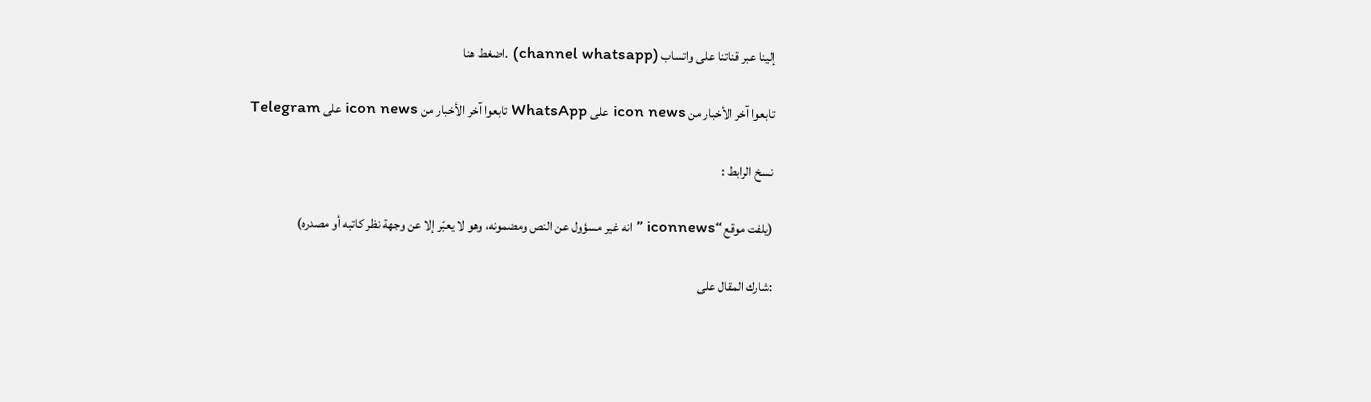إلينا عبر قناتنا على واتساب (channel whatsapp) .اضغط هنا

تابعوا آخر الأخبار من icon news على WhatsApp تابعوا آخر الأخبار من icon news على Telegram

نسخ الرابط :

(يلفت موقع “iconnews ” انه غير مسؤول عن النص ومضمونه، وهو لا يعبّر إلا عن وجهة نظر كاتبه أو مصدره)

:شارك المقال على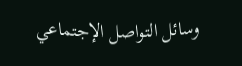وسائل التواصل الإجتماعي